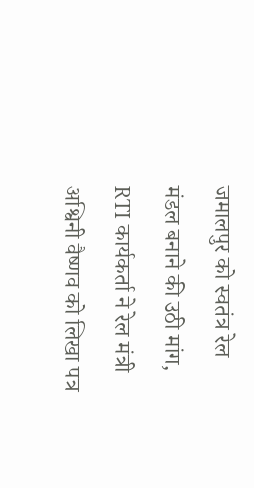जमालपुर को स्वतंत्र रेल मंडल बनाने की उठी मांग, RTI कार्यकर्ता ने रेल मंत्री अश्विनी वैष्णव को लिखा पत्र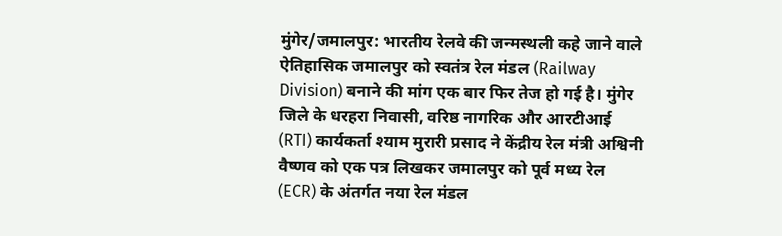मुंगेर/जमालपुर: भारतीय रेलवे की जन्मस्थली कहे जाने वाले ऐतिहासिक जमालपुर को स्वतंत्र रेल मंडल (Railway Division) बनाने की मांग एक बार फिर तेज हो गई है। मुंगेर जिले के धरहरा निवासी, वरिष्ठ नागरिक और आरटीआई (RTI) कार्यकर्ता श्याम मुरारी प्रसाद ने केंद्रीय रेल मंत्री अश्विनी वैष्णव को एक पत्र लिखकर जमालपुर को पूर्व मध्य रेल (ECR) के अंतर्गत नया रेल मंडल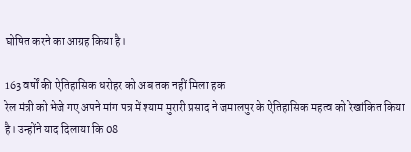घोषित करने का आग्रह किया है।

163 वर्षों की ऐतिहासिक धरोहर को अब तक नहीं मिला हक
रेल मंत्री को भेजे गए अपने मांग पत्र में श्याम मुरारी प्रसाद ने जमालपुर के ऐतिहासिक महत्व को रेखांकित किया है। उन्होंने याद दिलाया कि 08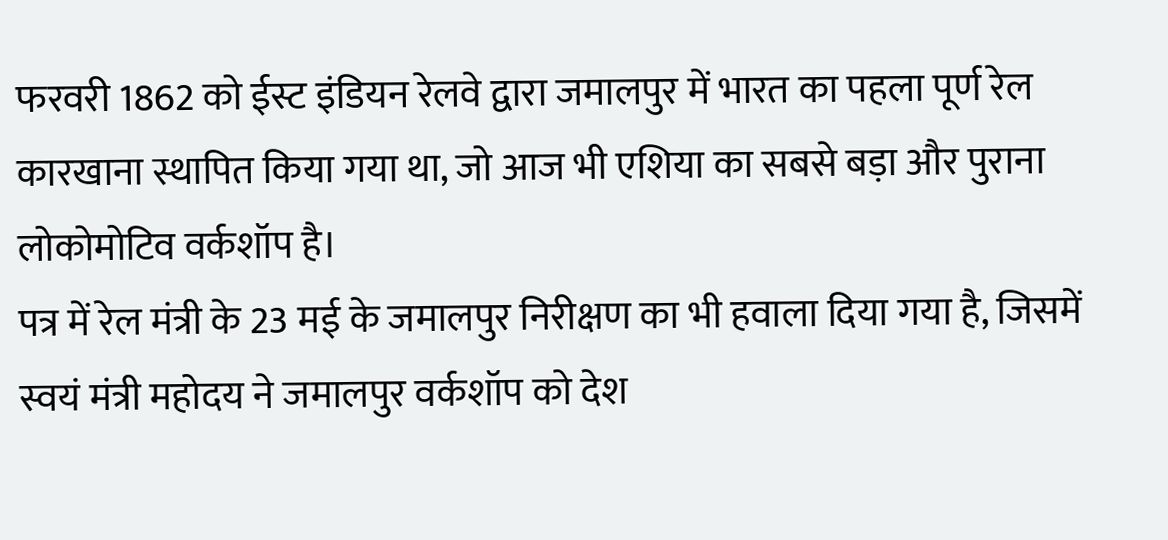फरवरी 1862 को ईस्ट इंडियन रेलवे द्वारा जमालपुर में भारत का पहला पूर्ण रेल कारखाना स्थापित किया गया था, जो आज भी एशिया का सबसे बड़ा और पुराना लोकोमोटिव वर्कशॉप है।
पत्र में रेल मंत्री के 23 मई के जमालपुर निरीक्षण का भी हवाला दिया गया है, जिसमें स्वयं मंत्री महोदय ने जमालपुर वर्कशॉप को देश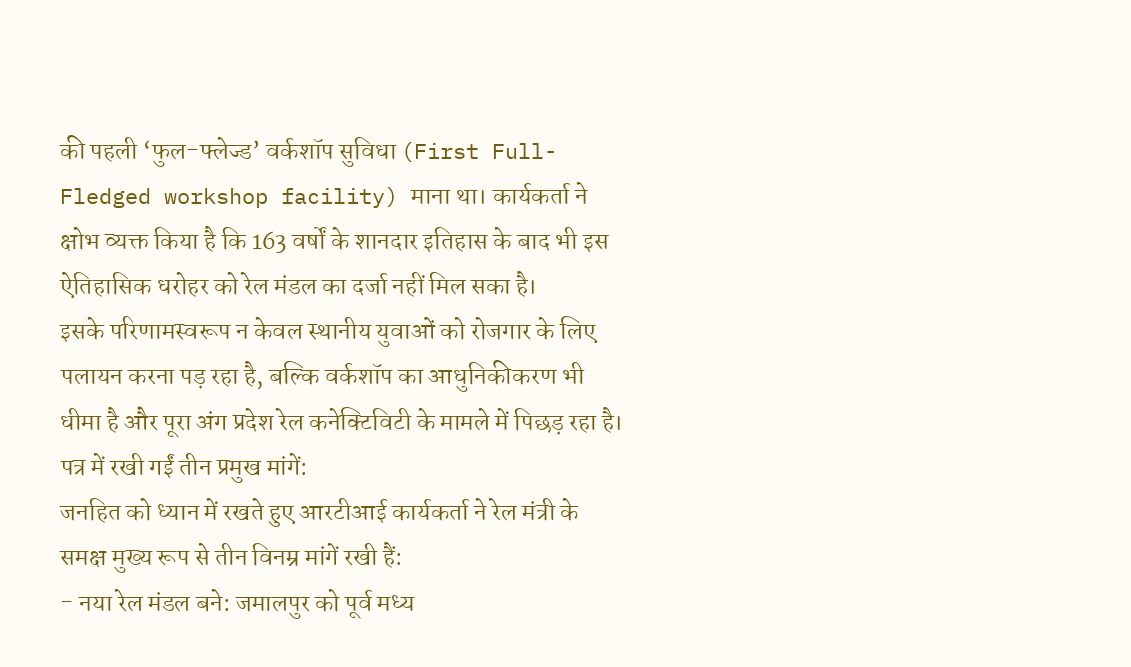की पहली ‘फुल-फ्लेज्ड’ वर्कशॉप सुविधा (First Full-Fledged workshop facility) माना था। कार्यकर्ता ने क्षोभ व्यक्त किया है कि 163 वर्षों के शानदार इतिहास के बाद भी इस ऐतिहासिक धरोहर को रेल मंडल का दर्जा नहीं मिल सका है।
इसके परिणामस्वरूप न केवल स्थानीय युवाओं को रोजगार के लिए पलायन करना पड़ रहा है, बल्कि वर्कशॉप का आधुनिकीकरण भी धीमा है और पूरा अंग प्रदेश रेल कनेक्टिविटी के मामले में पिछड़ रहा है।
पत्र में रखी गईं तीन प्रमुख मांगें:
जनहित को ध्यान में रखते हुए आरटीआई कार्यकर्ता ने रेल मंत्री के समक्ष मुख्य रूप से तीन विनम्र मांगें रखी हैं:
- नया रेल मंडल बने: जमालपुर को पूर्व मध्य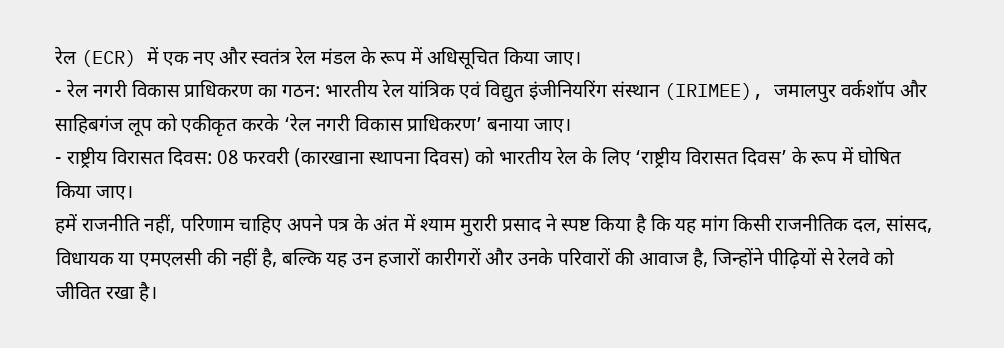रेल (ECR) में एक नए और स्वतंत्र रेल मंडल के रूप में अधिसूचित किया जाए।
- रेल नगरी विकास प्राधिकरण का गठन: भारतीय रेल यांत्रिक एवं विद्युत इंजीनियरिंग संस्थान (IRIMEE), जमालपुर वर्कशॉप और साहिबगंज लूप को एकीकृत करके ‘रेल नगरी विकास प्राधिकरण’ बनाया जाए।
- राष्ट्रीय विरासत दिवस: 08 फरवरी (कारखाना स्थापना दिवस) को भारतीय रेल के लिए ‘राष्ट्रीय विरासत दिवस’ के रूप में घोषित किया जाए।
हमें राजनीति नहीं, परिणाम चाहिए अपने पत्र के अंत में श्याम मुरारी प्रसाद ने स्पष्ट किया है कि यह मांग किसी राजनीतिक दल, सांसद, विधायक या एमएलसी की नहीं है, बल्कि यह उन हजारों कारीगरों और उनके परिवारों की आवाज है, जिन्होंने पीढ़ियों से रेलवे को जीवित रखा है।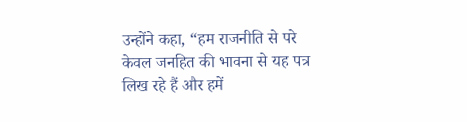उन्होंने कहा, “हम राजनीति से परे केवल जनहित की भावना से यह पत्र लिख रहे हैं और हमें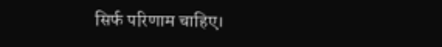सिर्फ परिणाम चाहिए।